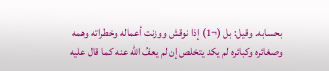بحسابه. وقيل: بل (¬1) إذا نوقش ووزنت أعماله وخطراته وهمه وصغائره وكبائره لم يكد يتخلص إن لم يعفُ الله عنه كما قال عليه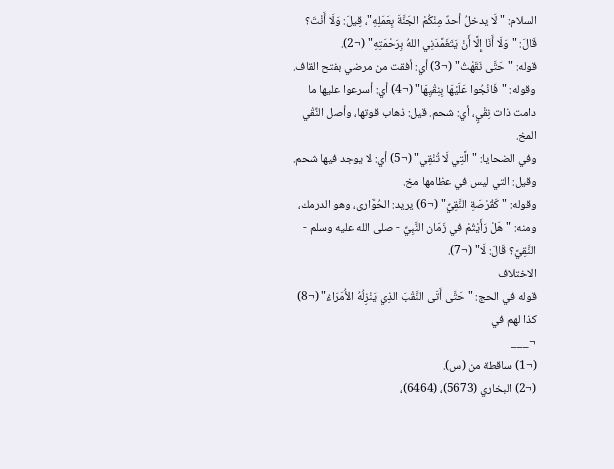السلام: "لَا يدخلُ أحدٌ مِنْكُمْ الجَنَّةَ بِعَمَلِهِ"، قِيلَ: وَلَا أَنْتَ؟ قَالَ: "وَلَا أَنَا إِلَّا أَنْ يَتَغَمَّدَنِي اللهُ بِرَحْمَتِهِ" (¬2).
قوله: "حَتَّى نَقَهْتُ" (¬3) أي: أفقت من مرضي بفتح القاف.
وقوله: "فَانْجُوا عَلَيْهَا بِنِقْيِهَا" (¬4) أي: أسرعوا عليها ما دامت ذات نِقْيٍ، أي: شحم. قيل: ذهاب قوتها، وأصل النِّقْي المخ.
وفي الضحايا: "الَّتِي لَا تُنْقِي" (¬5) أي: لا يوجد فيها شحم. وقيل: التي ليس في عظامها مخ.
وقوله: "كَقُرْصَةِ النَّقِيِّ" (¬6) يريد: الحُوَّارى، وهو الدرمك، ومنه: "هَلْ رَأَيْتُمْ في زَمَان النَّبِيِّ - صلى الله عليه وسلم - النَّقِيَّ؟ قَالَ: لَا" (¬7).
الاختلاف
قوله في الحج: "حَتَّى أَتَى النَّقْبَ الذِي يَنْزِلُهُ الأُمَرَاءُ" (¬8) كذا لهم في
¬___
(¬1) ساقطة من (س).
(¬2) البخاري (5673)، (6464)،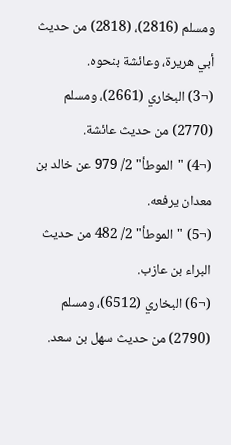ومسلم (2816)، (2818) من حديث أبي هريرة، وعائشة بنحوه.
(¬3) البخاري (2661)، ومسلم (2770) من حديث عائشة.
(¬4) "الموطأ" 2/ 979 عن خالد بن معدان يرفعه.
(¬5) "الموطأ" 2/ 482 من حديث البراء بن عازب.
(¬6) البخاري (6512)، ومسلم (2790) من حديث سهل بن سعد.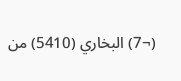(¬7) البخاري (5410) من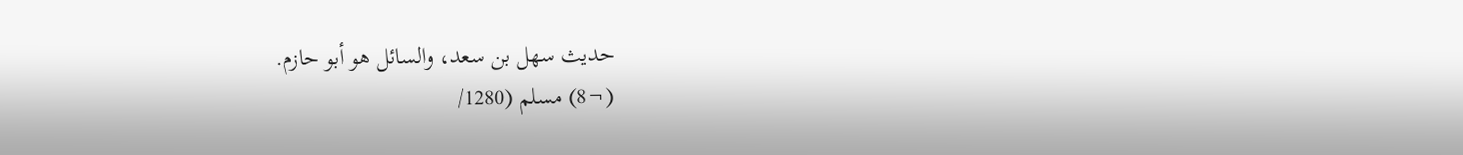حديث سهل بن سعد، والسائل هو أبو حازم.
(¬8) مسلم (1280/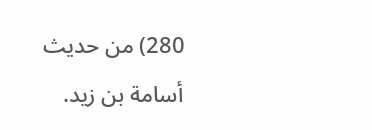280) من حديث أسامة بن زيد.